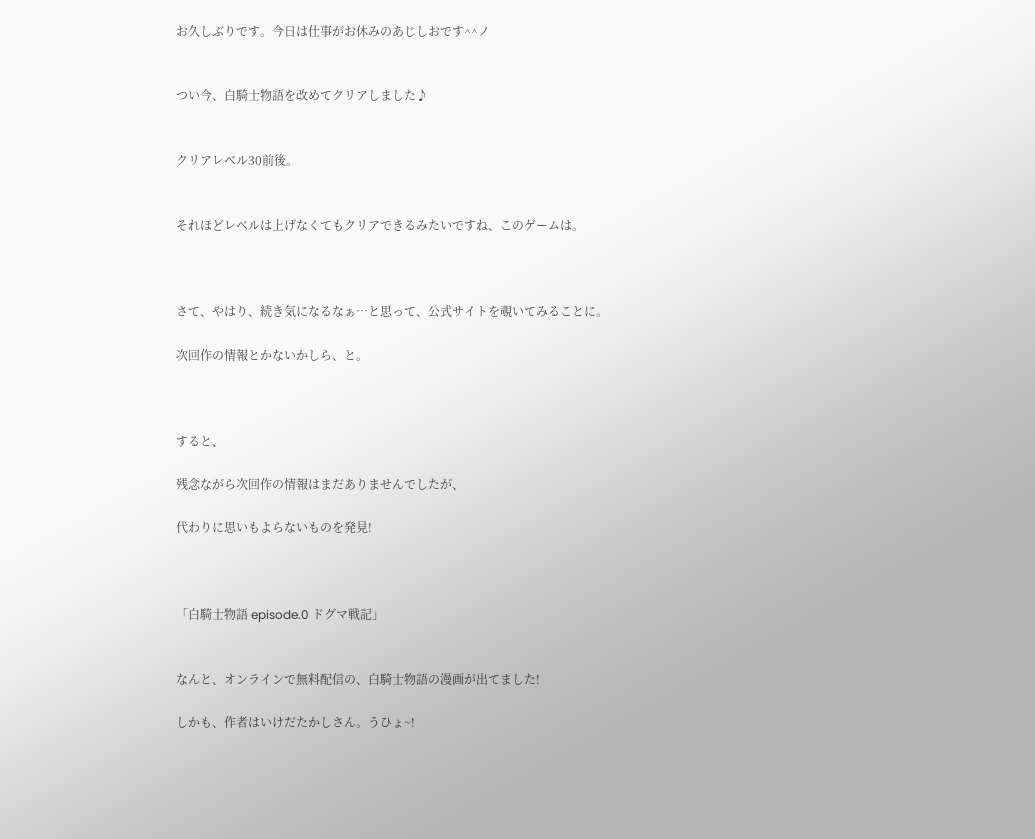お久しぶりです。今日は仕事がお休みのあじしおです^^ノ


つい今、白騎士物語を改めてクリアしました♪


クリアレベル30前後。


それほどレベルは上げなくてもクリアできるみたいですね、このゲームは。



さて、やはり、続き気になるなぁ…と思って、公式サイトを覗いてみることに。

次回作の情報とかないかしら、と。



すると、

残念ながら次回作の情報はまだありませんでしたが、

代わりに思いもよらないものを発見!



「白騎士物語 episode.0 ドグマ戦記」


なんと、オンラインで無料配信の、白騎士物語の漫画が出てました!

しかも、作者はいけだたかしさん。うひょ~!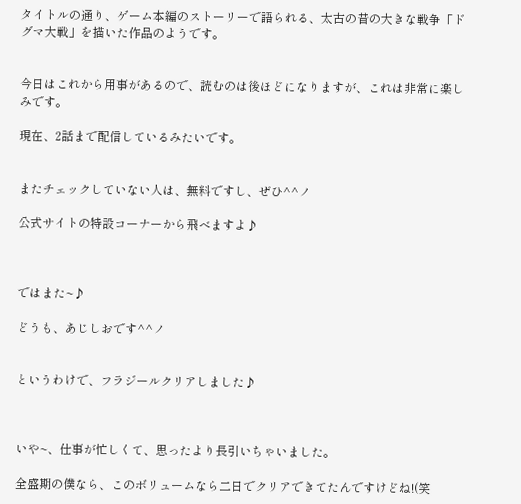タイトルの通り、ゲーム本編のストーリーで語られる、太古の昔の大きな戦争「ドグマ大戦」を描いた作品のようです。


今日はこれから用事があるので、読むのは後ほどになりますが、これは非常に楽しみです。

現在、2話まで配信しているみたいです。


またチェックしていない人は、無料ですし、ぜひ^^ノ

公式サイトの特設コーナーから飛べますよ♪



ではまた~♪

どうも、あじしおです^^ノ


というわけで、フラジールクリアしました♪



いや~、仕事が忙しくて、思ったより長引いちゃいました。

全盛期の僕なら、このボリュームなら二日でクリアできてたんですけどね!(笑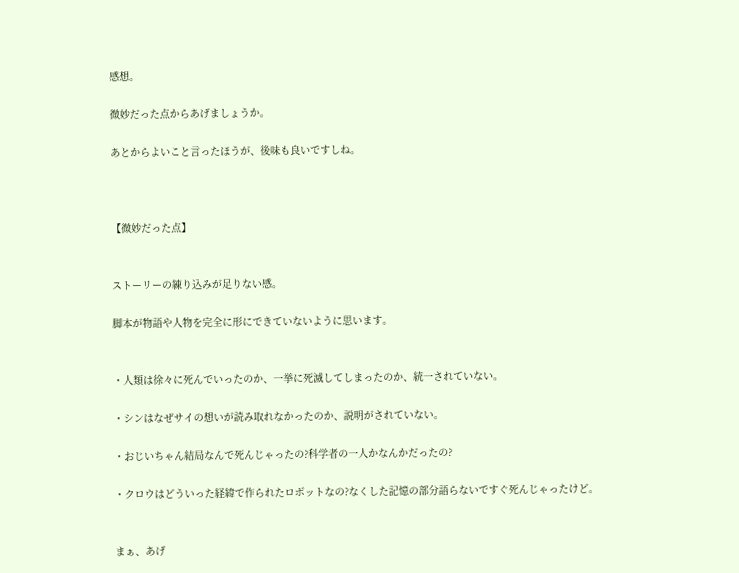感想。

微妙だった点からあげましょうか。

あとからよいこと言ったほうが、後味も良いですしね。



【微妙だった点】


ストーリーの練り込みが足りない感。

脚本が物語や人物を完全に形にできていないように思います。


・人類は徐々に死んでいったのか、一挙に死滅してしまったのか、統一されていない。

・シンはなぜサイの想いが読み取れなかったのか、説明がされていない。

・おじいちゃん結局なんで死んじゃったの?科学者の一人かなんかだったの?

・クロウはどういった経緯で作られたロボットなの?なくした記憶の部分語らないですぐ死んじゃったけど。


まぁ、あげ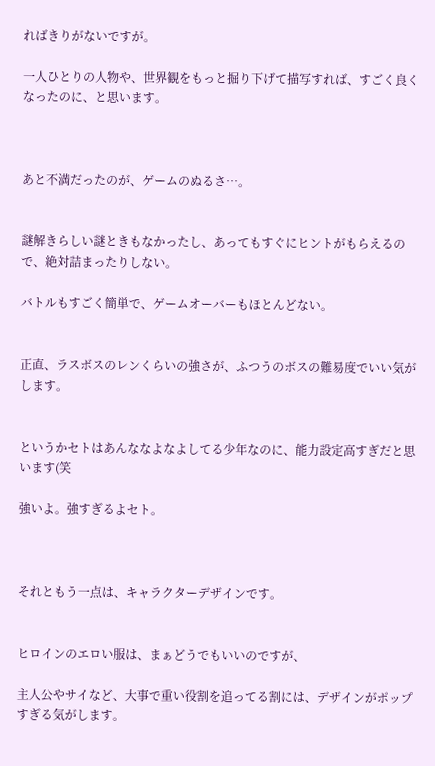ればきりがないですが。

一人ひとりの人物や、世界観をもっと掘り下げて描写すれば、すごく良くなったのに、と思います。



あと不満だったのが、ゲームのぬるさ…。


謎解きらしい謎ときもなかったし、あってもすぐにヒントがもらえるので、絶対詰まったりしない。

バトルもすごく簡単で、ゲームオーバーもほとんどない。


正直、ラスボスのレンくらいの強さが、ふつうのボスの難易度でいい気がします。


というかセトはあんななよなよしてる少年なのに、能力設定高すぎだと思います(笑

強いよ。強すぎるよセト。



それともう一点は、キャラクターデザインです。


ヒロインのエロい服は、まぁどうでもいいのですが、

主人公やサイなど、大事で重い役割を追ってる割には、デザインがポップすぎる気がします。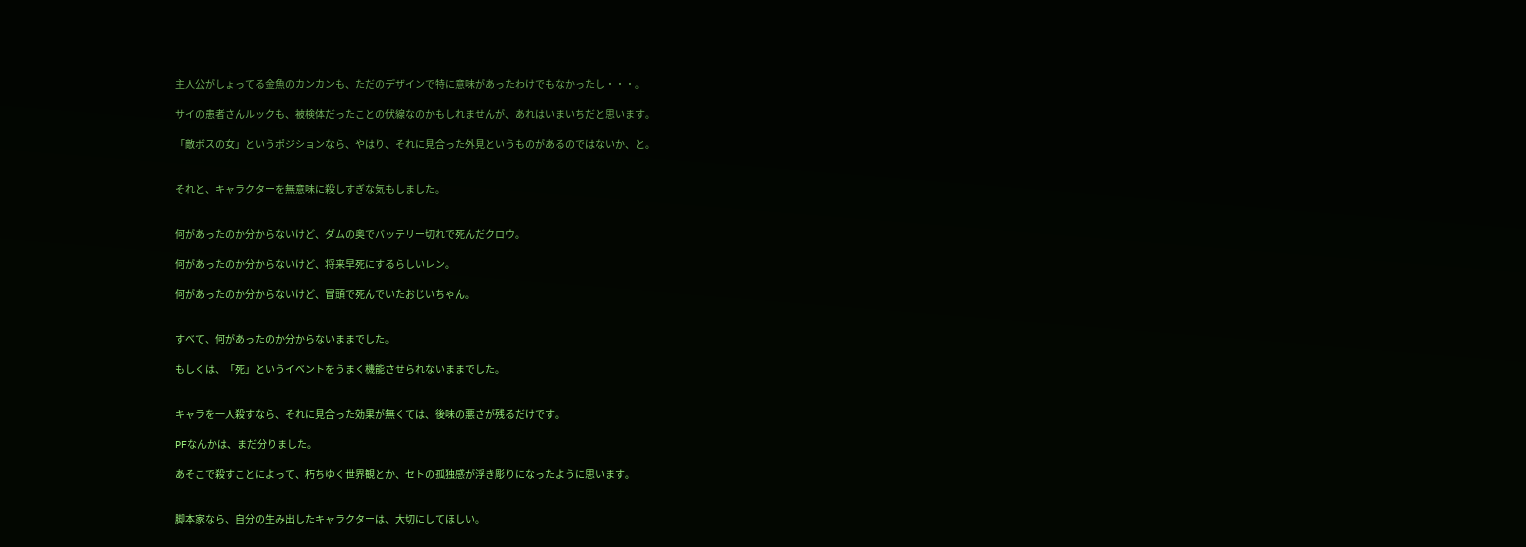主人公がしょってる金魚のカンカンも、ただのデザインで特に意味があったわけでもなかったし・・・。

サイの患者さんルックも、被検体だったことの伏線なのかもしれませんが、あれはいまいちだと思います。

「敵ボスの女」というポジションなら、やはり、それに見合った外見というものがあるのではないか、と。


それと、キャラクターを無意味に殺しすぎな気もしました。


何があったのか分からないけど、ダムの奥でバッテリー切れで死んだクロウ。

何があったのか分からないけど、将来早死にするらしいレン。

何があったのか分からないけど、冒頭で死んでいたおじいちゃん。


すべて、何があったのか分からないままでした。

もしくは、「死」というイベントをうまく機能させられないままでした。


キャラを一人殺すなら、それに見合った効果が無くては、後味の悪さが残るだけです。

PFなんかは、まだ分りました。

あそこで殺すことによって、朽ちゆく世界観とか、セトの孤独感が浮き彫りになったように思います。


脚本家なら、自分の生み出したキャラクターは、大切にしてほしい。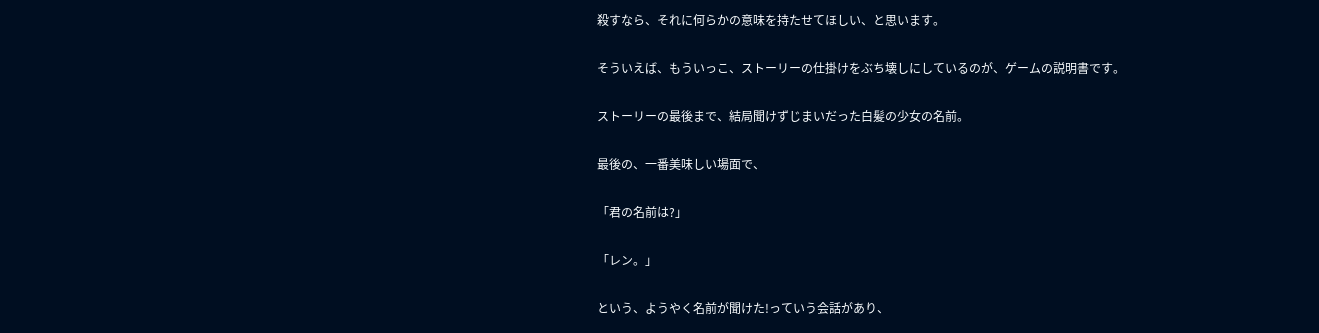殺すなら、それに何らかの意味を持たせてほしい、と思います。


そういえば、もういっこ、ストーリーの仕掛けをぶち壊しにしているのが、ゲームの説明書です。


ストーリーの最後まで、結局聞けずじまいだった白髪の少女の名前。


最後の、一番美味しい場面で、


「君の名前は?」


「レン。」


という、ようやく名前が聞けた!っていう会話があり、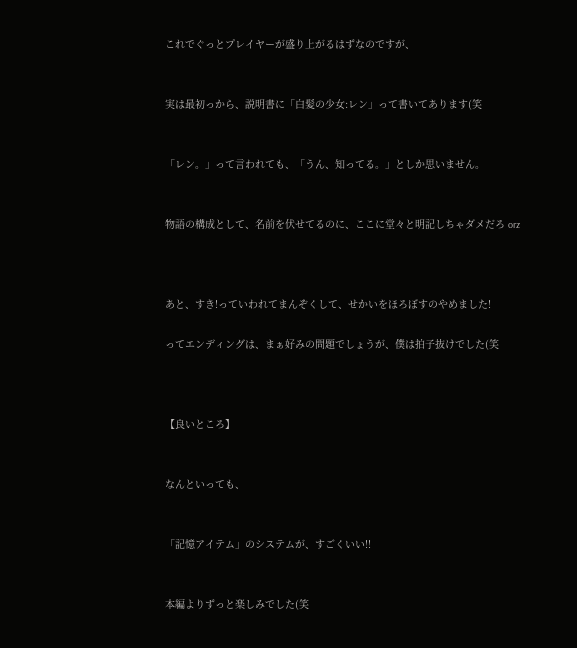これでぐっとプレイヤーが盛り上がるはずなのですが、


実は最初っから、説明書に「白髪の少女:レン」って書いてあります(笑


「レン。」って言われても、「うん、知ってる。」としか思いません。


物語の構成として、名前を伏せてるのに、ここに堂々と明記しちゃダメだろ orz



あと、すき!っていわれてまんぞくして、せかいをほろぼすのやめました!

ってエンディングは、まぁ好みの問題でしょうが、僕は拍子抜けでした(笑



【良いところ】


なんといっても、


「記憶アイテム」のシステムが、すごくいい!!


本編よりずっと楽しみでした(笑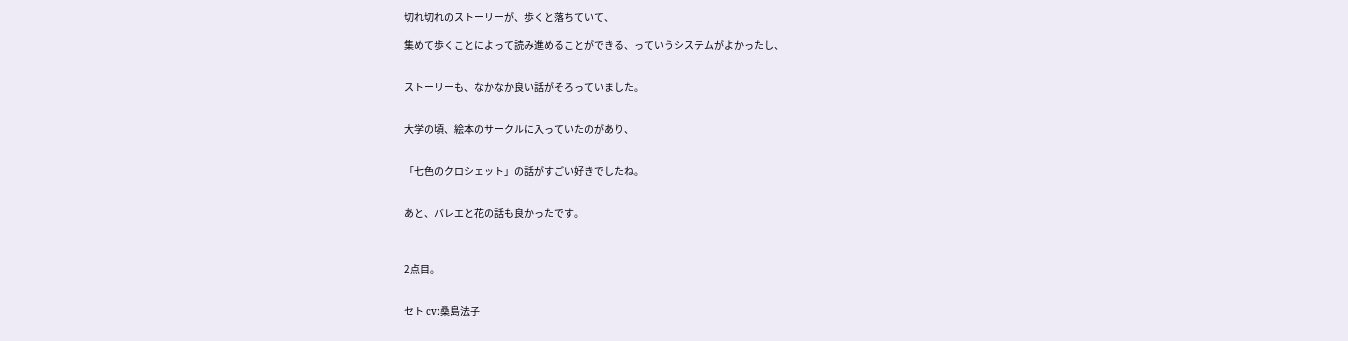切れ切れのストーリーが、歩くと落ちていて、

集めて歩くことによって読み進めることができる、っていうシステムがよかったし、


ストーリーも、なかなか良い話がそろっていました。


大学の頃、絵本のサークルに入っていたのがあり、


「七色のクロシェット」の話がすごい好きでしたね。


あと、バレエと花の話も良かったです。



2点目。


セト cv:桑島法子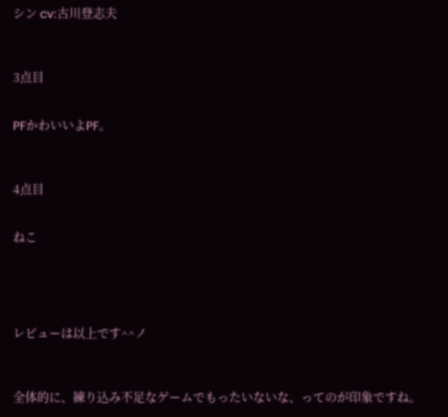シン cv:古川登志夫



3点目


PFかわいいよPF。



4点目


ねこ





レビューは以上です^^ノ



全体的に、練り込み不足なゲームでもったいないな、ってのが印象ですね。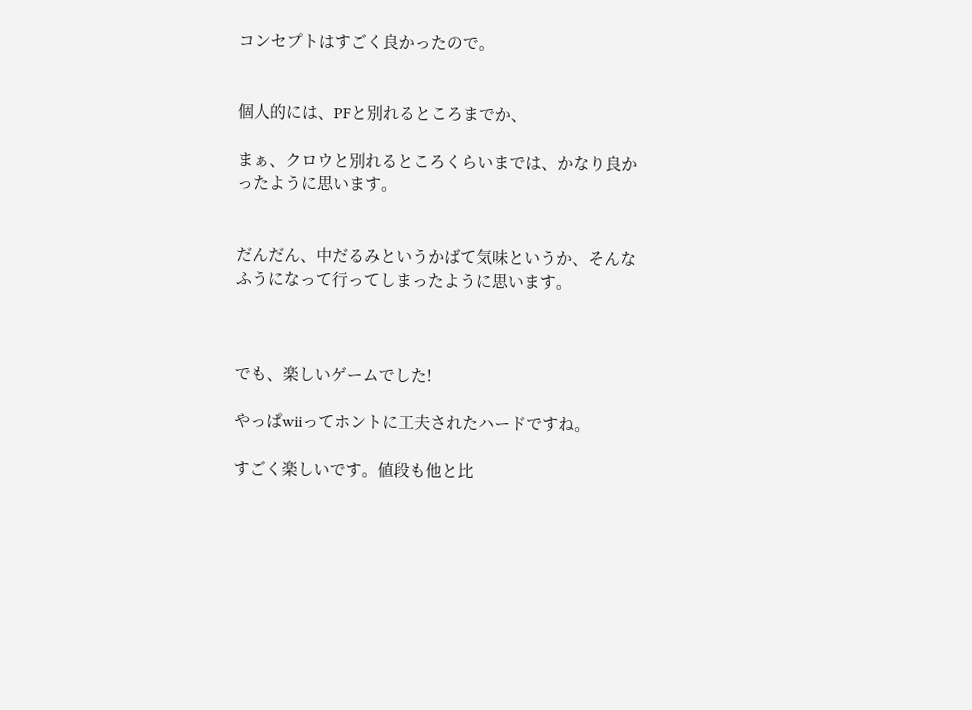コンセプトはすごく良かったので。


個人的には、PFと別れるところまでか、

まぁ、クロウと別れるところくらいまでは、かなり良かったように思います。


だんだん、中だるみというかばて気味というか、そんなふうになって行ってしまったように思います。



でも、楽しいゲームでした!

やっぱwiiってホントに工夫されたハードですね。

すごく楽しいです。値段も他と比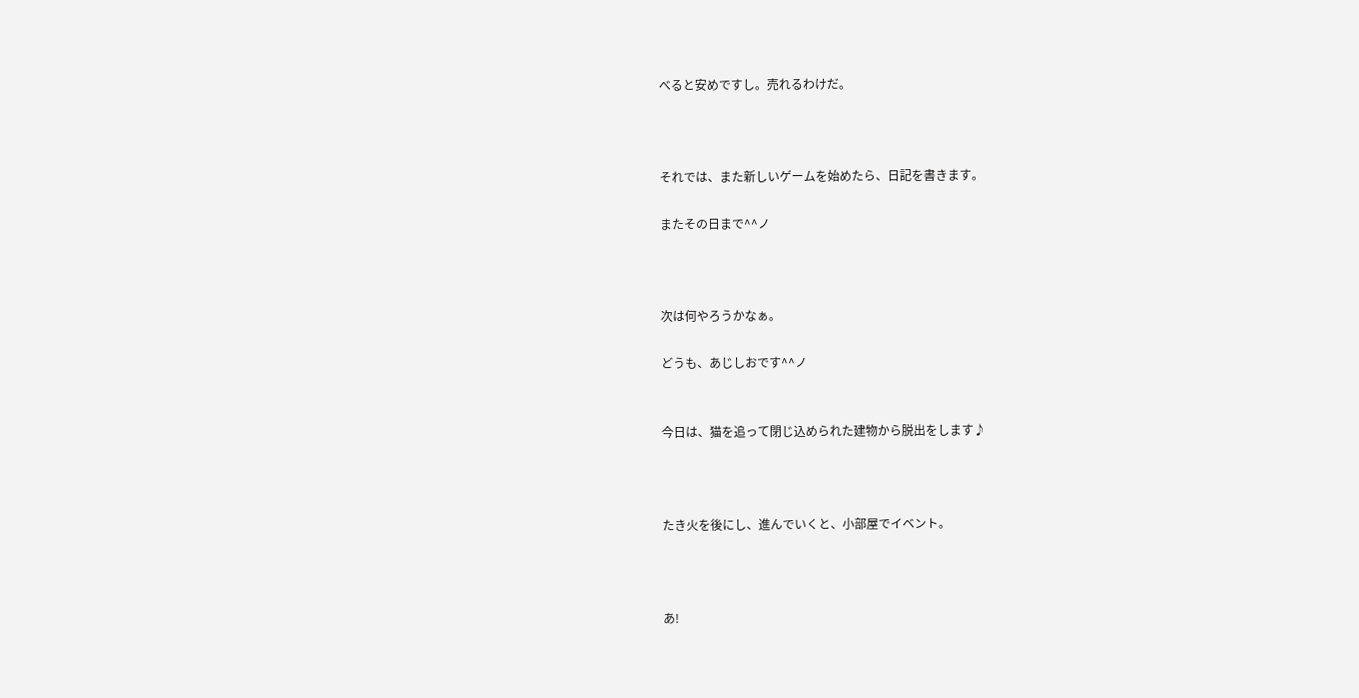べると安めですし。売れるわけだ。



それでは、また新しいゲームを始めたら、日記を書きます。

またその日まで^^ノ



次は何やろうかなぁ。

どうも、あじしおです^^ノ


今日は、猫を追って閉じ込められた建物から脱出をします♪



たき火を後にし、進んでいくと、小部屋でイベント。



あ!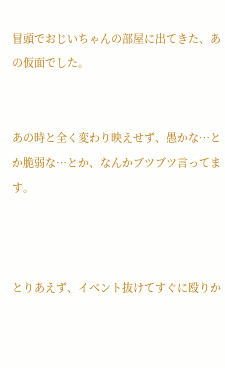冒頭でおじいちゃんの部屋に出てきた、あの仮面でした。


あの時と全く変わり映えせず、愚かな…とか脆弱な…とか、なんかブツブツ言ってます。



とりあえず、イベント抜けてすぐに殴りか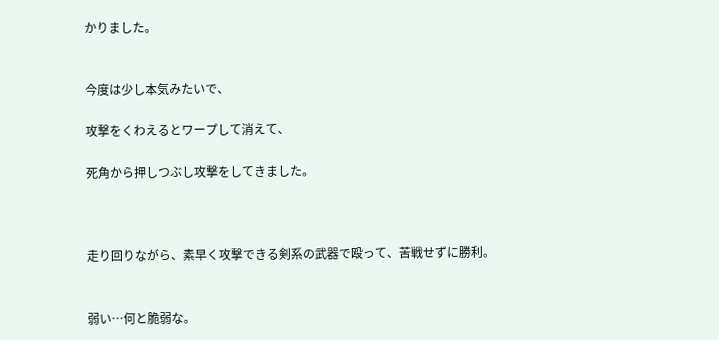かりました。


今度は少し本気みたいで、

攻撃をくわえるとワープして消えて、

死角から押しつぶし攻撃をしてきました。



走り回りながら、素早く攻撃できる剣系の武器で殴って、苦戦せずに勝利。


弱い…何と脆弱な。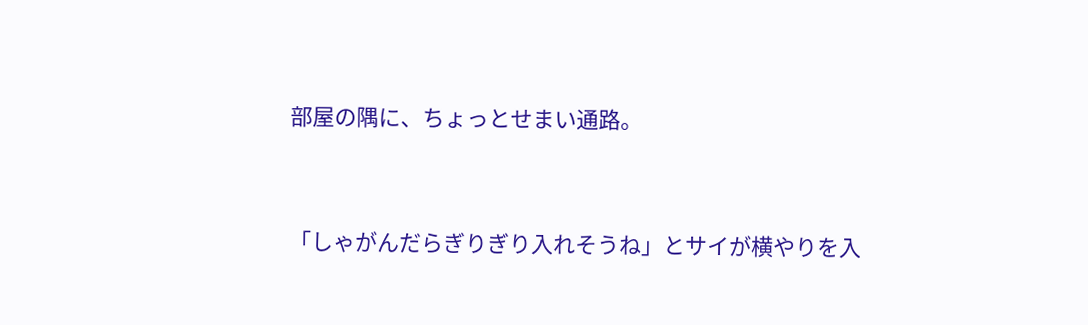部屋の隅に、ちょっとせまい通路。


「しゃがんだらぎりぎり入れそうね」とサイが横やりを入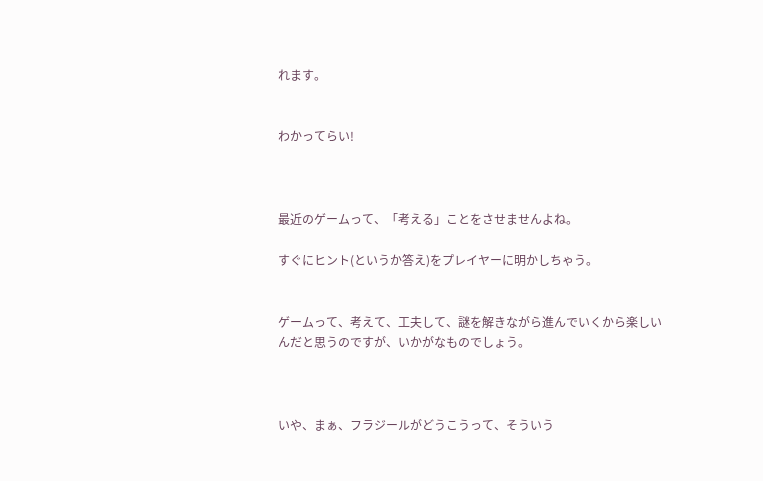れます。


わかってらい!



最近のゲームって、「考える」ことをさせませんよね。

すぐにヒント(というか答え)をプレイヤーに明かしちゃう。


ゲームって、考えて、工夫して、謎を解きながら進んでいくから楽しいんだと思うのですが、いかがなものでしょう。



いや、まぁ、フラジールがどうこうって、そういう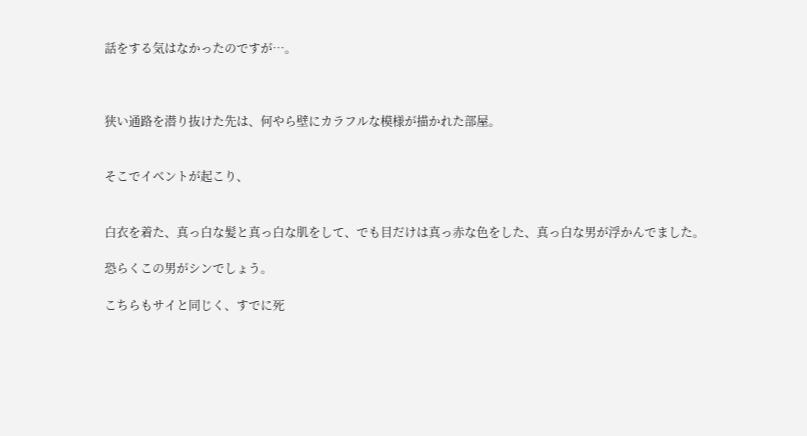話をする気はなかったのですが…。



狭い通路を潜り抜けた先は、何やら壁にカラフルな模様が描かれた部屋。


そこでイベントが起こり、


白衣を着た、真っ白な髪と真っ白な肌をして、でも目だけは真っ赤な色をした、真っ白な男が浮かんでました。

恐らくこの男がシンでしょう。

こちらもサイと同じく、すでに死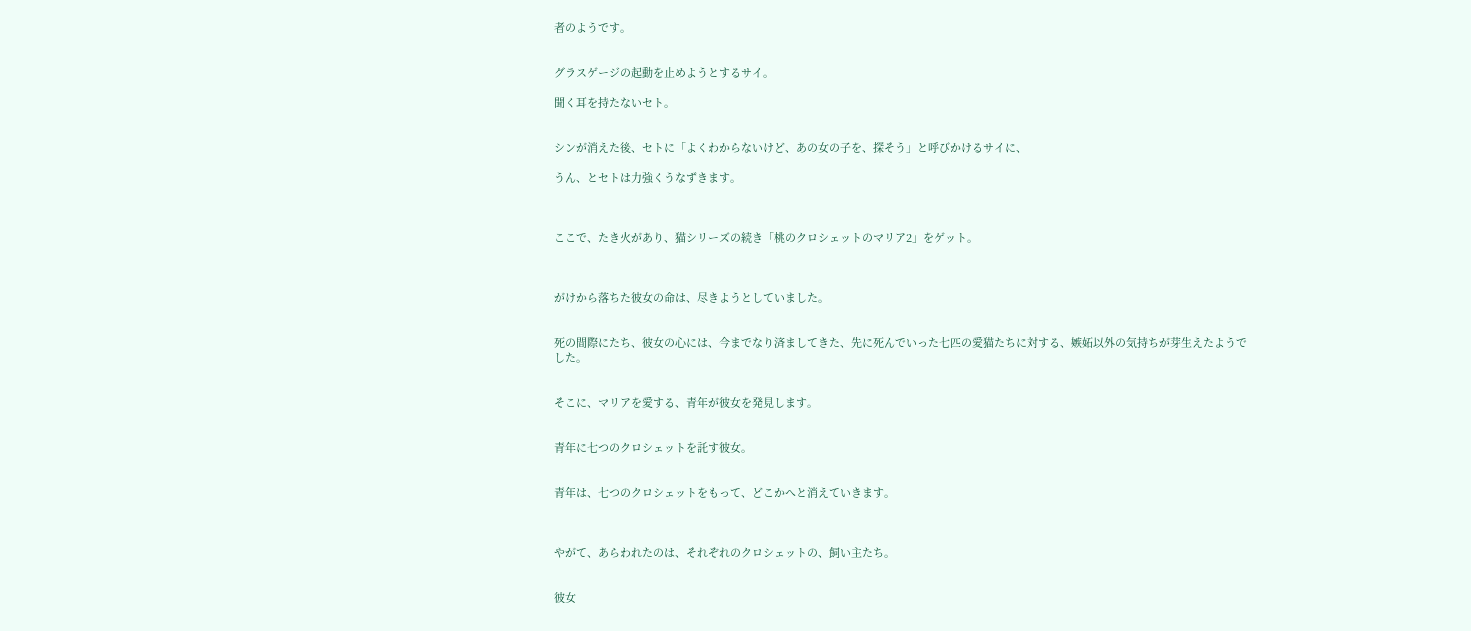者のようです。


グラスゲージの起動を止めようとするサイ。

聞く耳を持たないセト。


シンが消えた後、セトに「よくわからないけど、あの女の子を、探そう」と呼びかけるサイに、

うん、とセトは力強くうなずきます。



ここで、たき火があり、猫シリーズの続き「桃のクロシェットのマリア2」をゲット。



がけから落ちた彼女の命は、尽きようとしていました。


死の間際にたち、彼女の心には、今までなり済ましてきた、先に死んでいった七匹の愛猫たちに対する、嫉妬以外の気持ちが芽生えたようでした。


そこに、マリアを愛する、青年が彼女を発見します。


青年に七つのクロシェットを託す彼女。


青年は、七つのクロシェットをもって、どこかへと消えていきます。



やがて、あらわれたのは、それぞれのクロシェットの、飼い主たち。


彼女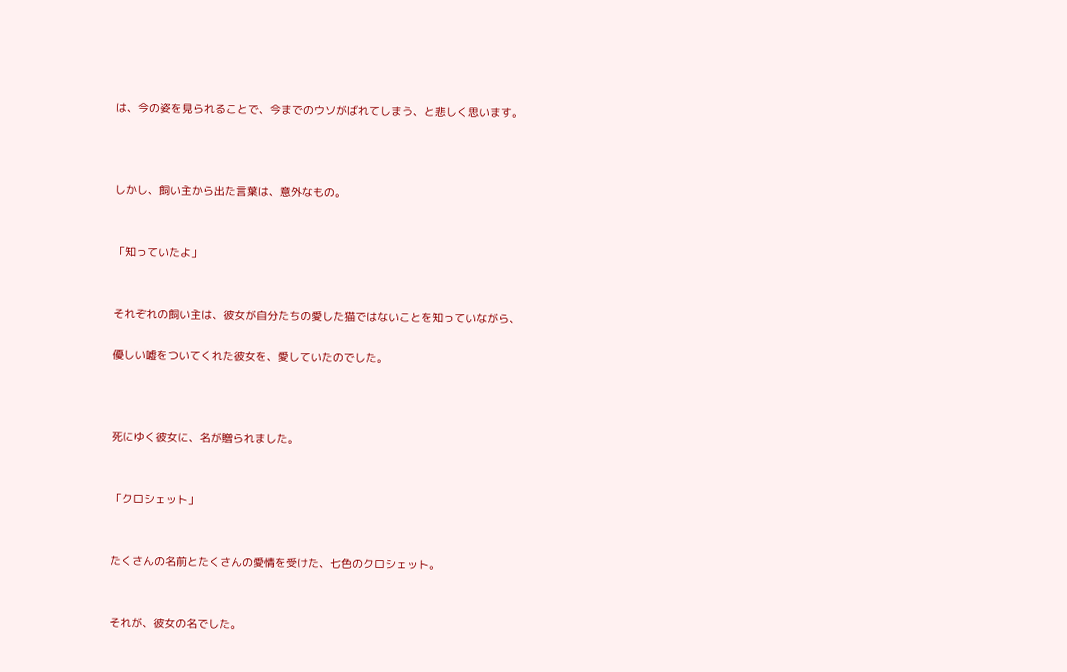は、今の姿を見られることで、今までのウソがばれてしまう、と悲しく思います。



しかし、飼い主から出た言葉は、意外なもの。


「知っていたよ」


それぞれの飼い主は、彼女が自分たちの愛した猫ではないことを知っていながら、

優しい嘘をついてくれた彼女を、愛していたのでした。



死にゆく彼女に、名が贈られました。


「クロシェット」


たくさんの名前とたくさんの愛情を受けた、七色のクロシェット。


それが、彼女の名でした。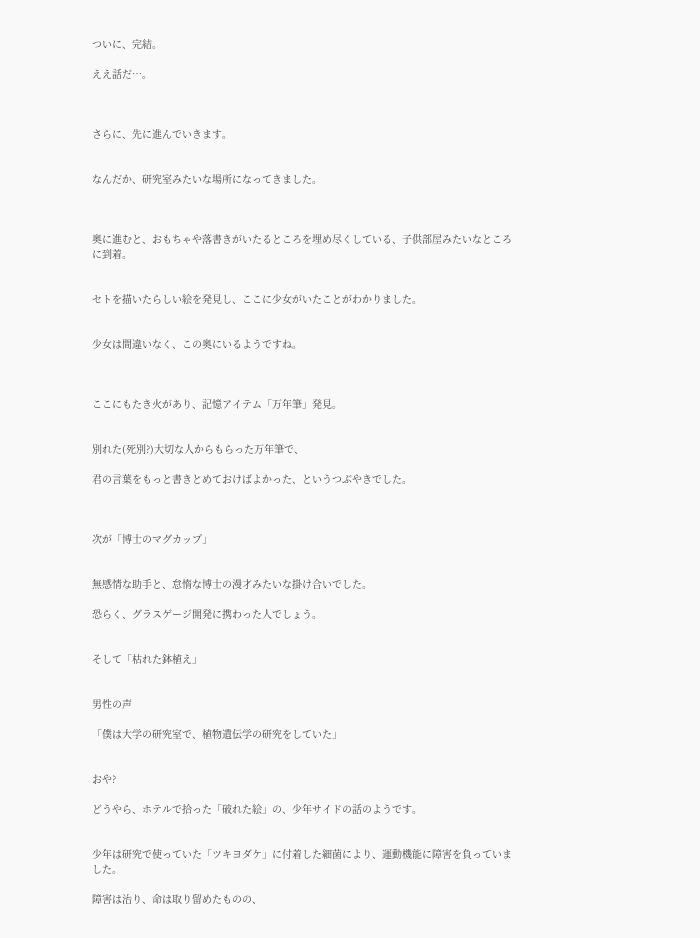ついに、完結。

ええ話だ…。



さらに、先に進んでいきます。


なんだか、研究室みたいな場所になってきました。



奥に進むと、おもちゃや落書きがいたるところを埋め尽くしている、子供部屋みたいなところに到着。


セトを描いたらしい絵を発見し、ここに少女がいたことがわかりました。


少女は間違いなく、この奥にいるようですね。



ここにもたき火があり、記憶アイテム「万年筆」発見。


別れた(死別?)大切な人からもらった万年筆で、

君の言葉をもっと書きとめておけばよかった、というつぶやきでした。



次が「博士のマグカップ」


無感情な助手と、怠惰な博士の漫才みたいな掛け合いでした。

恐らく、グラスゲージ開発に携わった人でしょう。


そして「枯れた鉢植え」


男性の声

「僕は大学の研究室で、植物遺伝学の研究をしていた」


おや?

どうやら、ホテルで拾った「破れた絵」の、少年サイドの話のようです。


少年は研究で使っていた「ツキヨダケ」に付着した細菌により、運動機能に障害を負っていました。

障害は治り、命は取り留めたものの、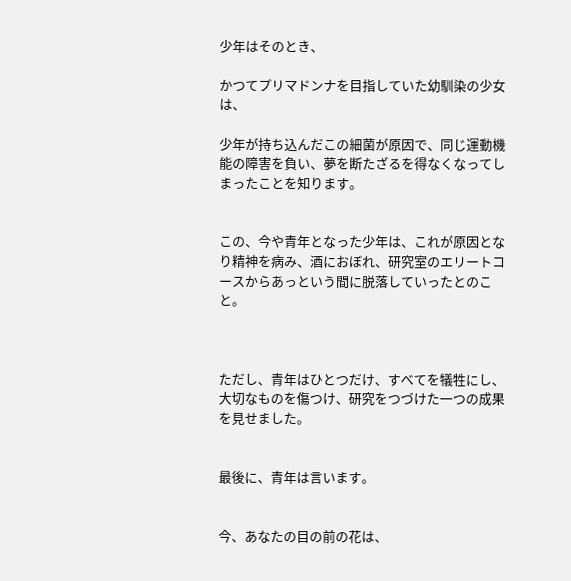少年はそのとき、

かつてプリマドンナを目指していた幼馴染の少女は、

少年が持ち込んだこの細菌が原因で、同じ運動機能の障害を負い、夢を断たざるを得なくなってしまったことを知ります。


この、今や青年となった少年は、これが原因となり精神を病み、酒におぼれ、研究室のエリートコースからあっという間に脱落していったとのこと。



ただし、青年はひとつだけ、すべてを犠牲にし、大切なものを傷つけ、研究をつづけた一つの成果を見せました。


最後に、青年は言います。


今、あなたの目の前の花は、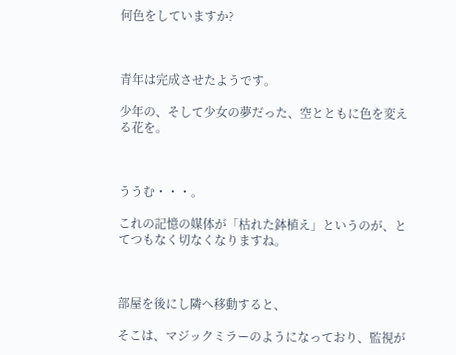何色をしていますか?



青年は完成させたようです。

少年の、そして少女の夢だった、空とともに色を変える花を。



ううむ・・・。

これの記憶の媒体が「枯れた鉢植え」というのが、とてつもなく切なくなりますね。



部屋を後にし隣へ移動すると、

そこは、マジックミラーのようになっており、監視が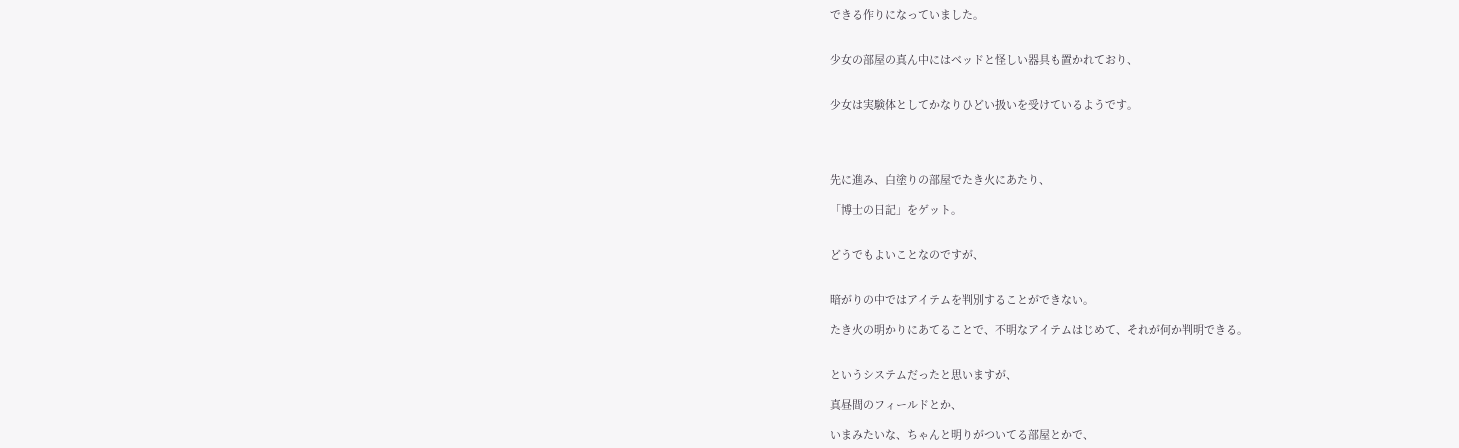できる作りになっていました。


少女の部屋の真ん中にはベッドと怪しい器具も置かれており、


少女は実験体としてかなりひどい扱いを受けているようです。




先に進み、白塗りの部屋でたき火にあたり、

「博士の日記」をゲット。


どうでもよいことなのですが、


暗がりの中ではアイテムを判別することができない。

たき火の明かりにあてることで、不明なアイテムはじめて、それが何か判明できる。


というシステムだったと思いますが、

真昼間のフィールドとか、

いまみたいな、ちゃんと明りがついてる部屋とかで、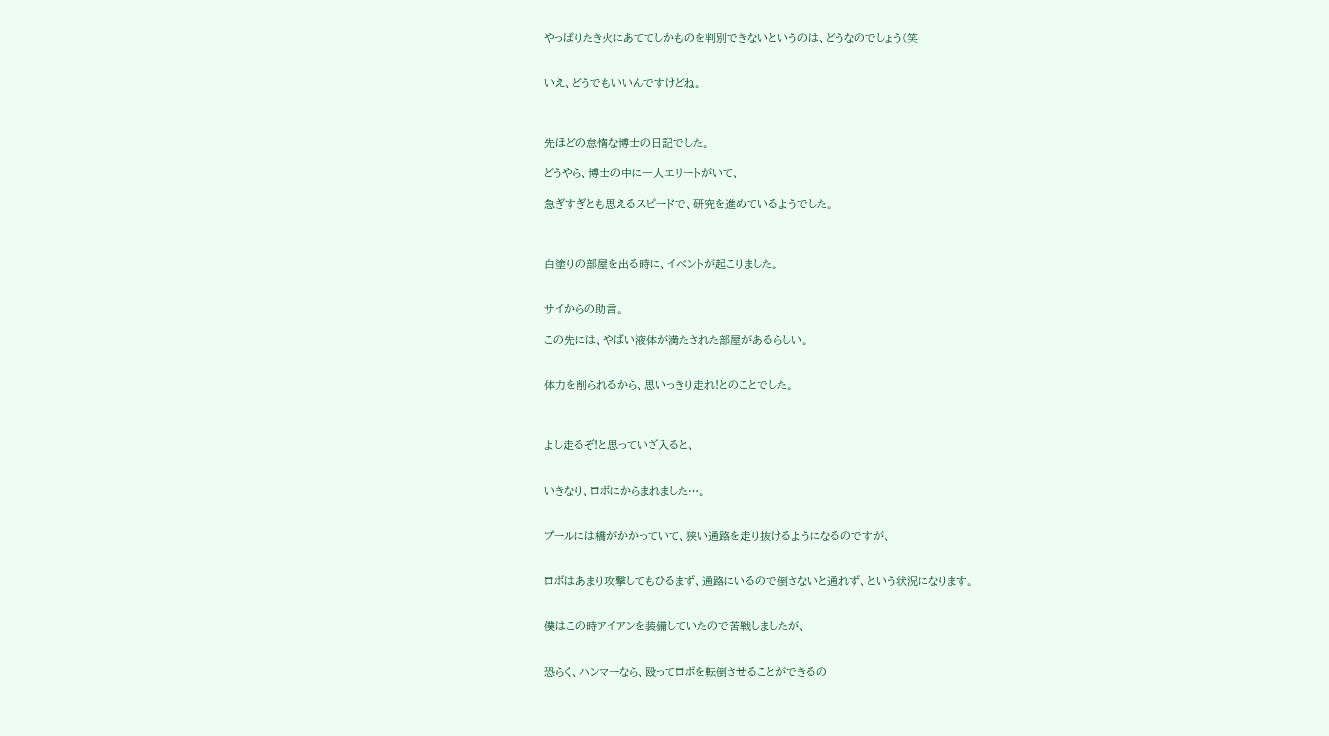やっぱりたき火にあててしかものを判別できないというのは、どうなのでしょう(笑


いえ、どうでもいいんですけどね。



先ほどの怠惰な博士の日記でした。

どうやら、博士の中に一人エリートがいて、

急ぎすぎとも思えるスピードで、研究を進めているようでした。



白塗りの部屋を出る時に、イベントが起こりました。


サイからの助言。

この先には、やばい液体が満たされた部屋があるらしい。


体力を削られるから、思いっきり走れ!とのことでした。



よし走るぞ!と思っていざ入ると、


いきなり、ロボにからまれました…。


プールには橋がかかっていて、狭い通路を走り抜けるようになるのですが、


ロボはあまり攻撃してもひるまず、通路にいるので倒さないと通れず、という状況になります。


僕はこの時アイアンを装備していたので苦戦しましたが、


恐らく、ハンマーなら、殴ってロボを転倒させることができるの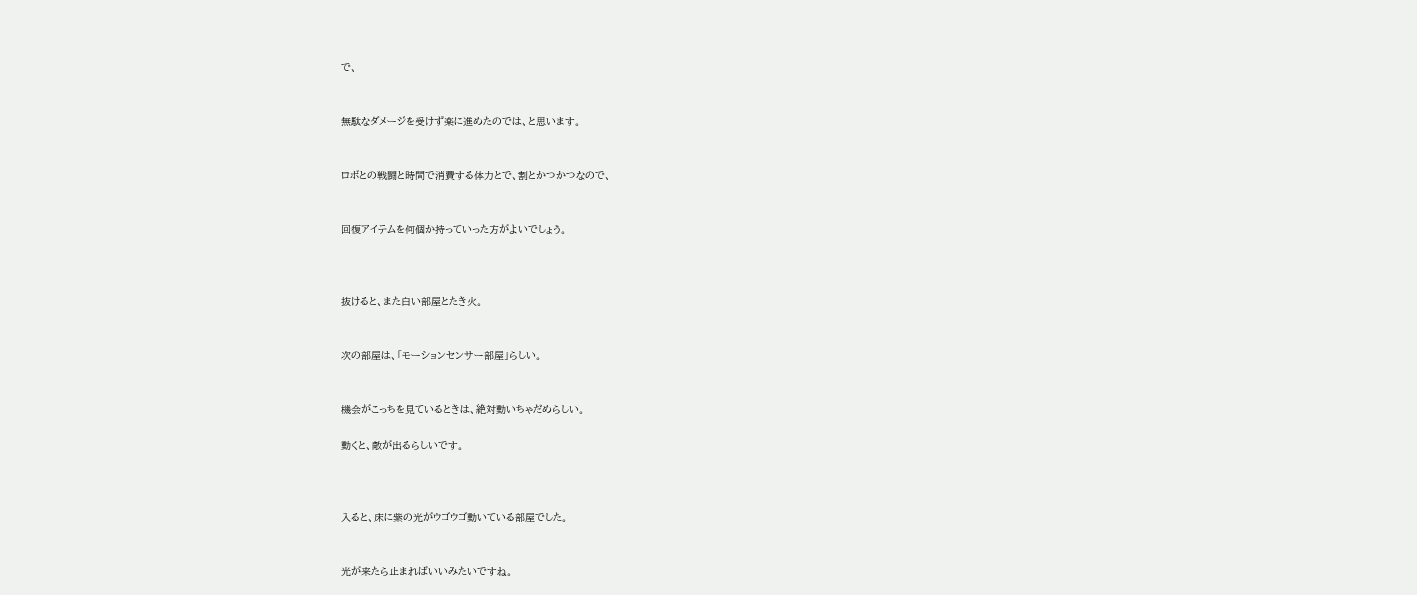で、


無駄なダメージを受けず楽に進めたのでは、と思います。


ロボとの戦闘と時間で消費する体力とで、割とかつかつなので、


回復アイテムを何個か持っていった方がよいでしょう。



抜けると、また白い部屋とたき火。


次の部屋は、「モーションセンサー部屋」らしい。


機会がこっちを見ているときは、絶対動いちゃだめらしい。

動くと、敵が出るらしいです。



入ると、床に紫の光がウゴウゴ動いている部屋でした。


光が来たら止まればいいみたいですね。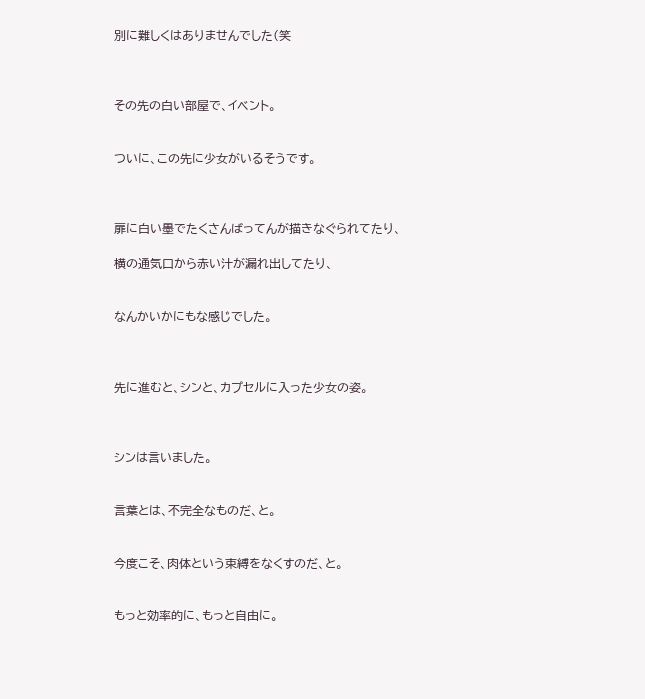別に難しくはありませんでした(笑



その先の白い部屋で、イベント。


ついに、この先に少女がいるそうです。



扉に白い墨でたくさんばってんが描きなぐられてたり、

横の通気口から赤い汁が漏れ出してたり、


なんかいかにもな感じでした。



先に進むと、シンと、カプセルに入った少女の姿。



シンは言いました。


言葉とは、不完全なものだ、と。


今度こそ、肉体という束縛をなくすのだ、と。


もっと効率的に、もっと自由に。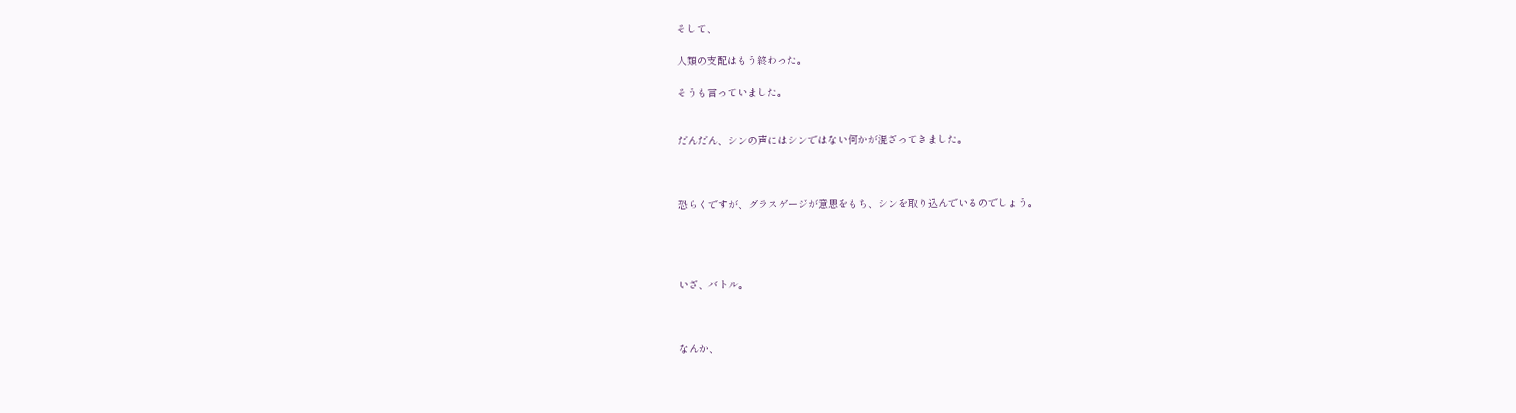そして、

人類の支配はもう終わった。

そうも言っていました。


だんだん、シンの声にはシンではない何かが混ざってきました。



恐らくですが、グラスゲージが意思をもち、シンを取り込んでいるのでしょう。




いざ、バトル。



なんか、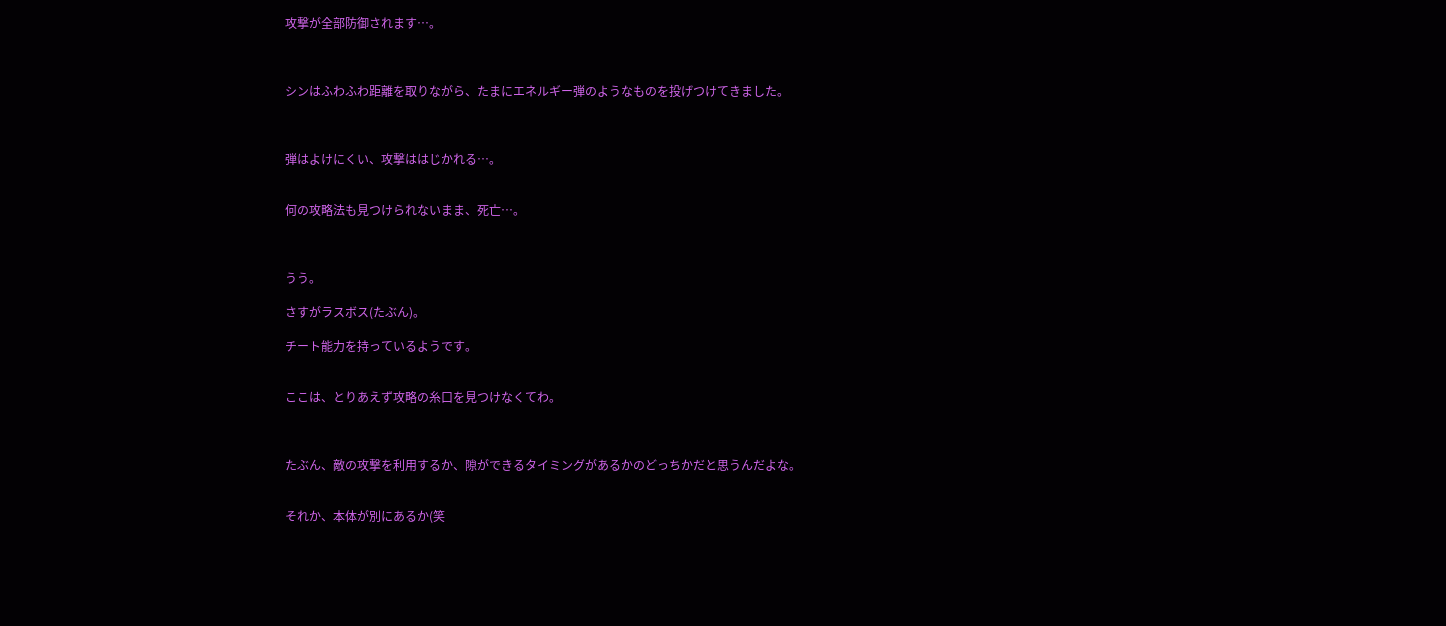攻撃が全部防御されます…。



シンはふわふわ距離を取りながら、たまにエネルギー弾のようなものを投げつけてきました。



弾はよけにくい、攻撃ははじかれる…。


何の攻略法も見つけられないまま、死亡…。



うう。

さすがラスボス(たぶん)。

チート能力を持っているようです。


ここは、とりあえず攻略の糸口を見つけなくてわ。



たぶん、敵の攻撃を利用するか、隙ができるタイミングがあるかのどっちかだと思うんだよな。


それか、本体が別にあるか(笑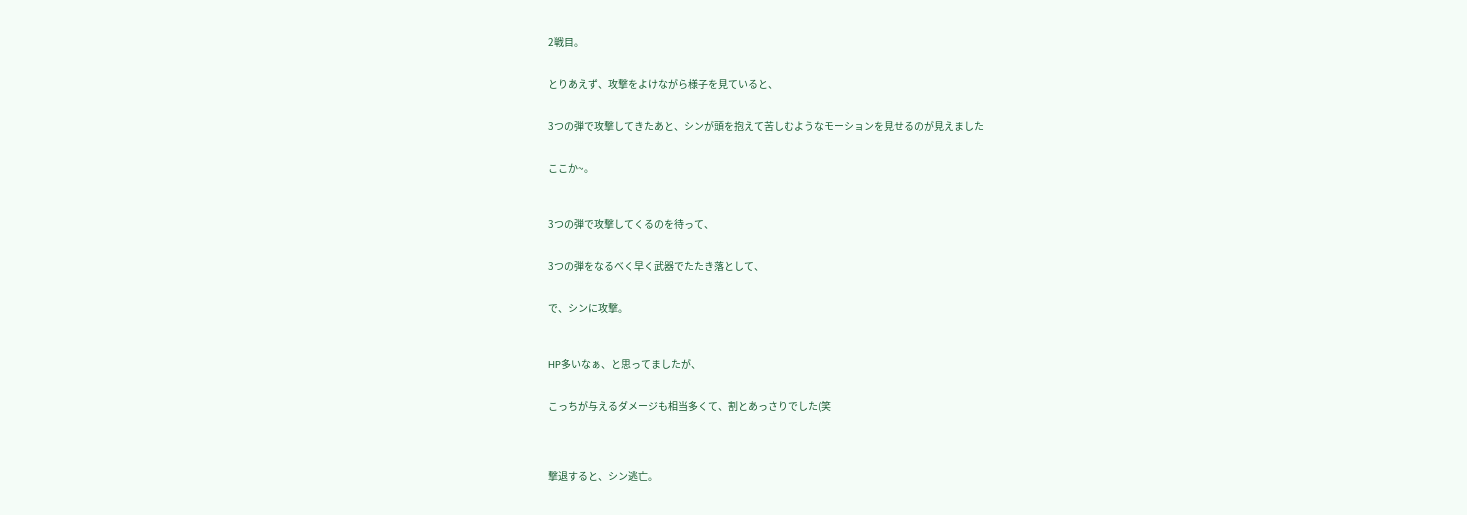2戦目。


とりあえず、攻撃をよけながら様子を見ていると、


3つの弾で攻撃してきたあと、シンが頭を抱えて苦しむようなモーションを見せるのが見えました


ここか~。



3つの弾で攻撃してくるのを待って、


3つの弾をなるべく早く武器でたたき落として、


で、シンに攻撃。



HP多いなぁ、と思ってましたが、


こっちが与えるダメージも相当多くて、割とあっさりでした(笑




撃退すると、シン逃亡。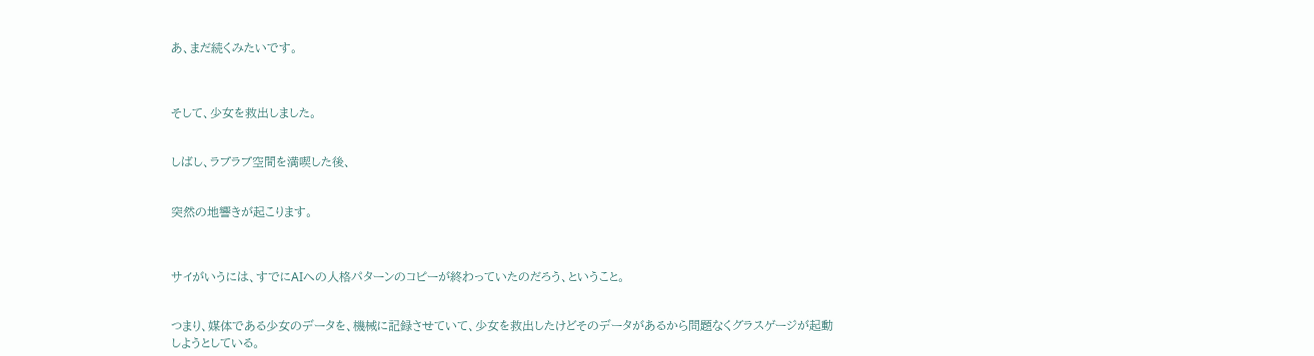あ、まだ続くみたいです。



そして、少女を救出しました。


しばし、ラブラブ空間を満喫した後、


突然の地響きが起こります。



サイがいうには、すでにAIへの人格パターンのコピーが終わっていたのだろう、ということ。


つまり、媒体である少女のデータを、機械に記録させていて、少女を救出したけどそのデータがあるから問題なくグラスゲージが起動しようとしている。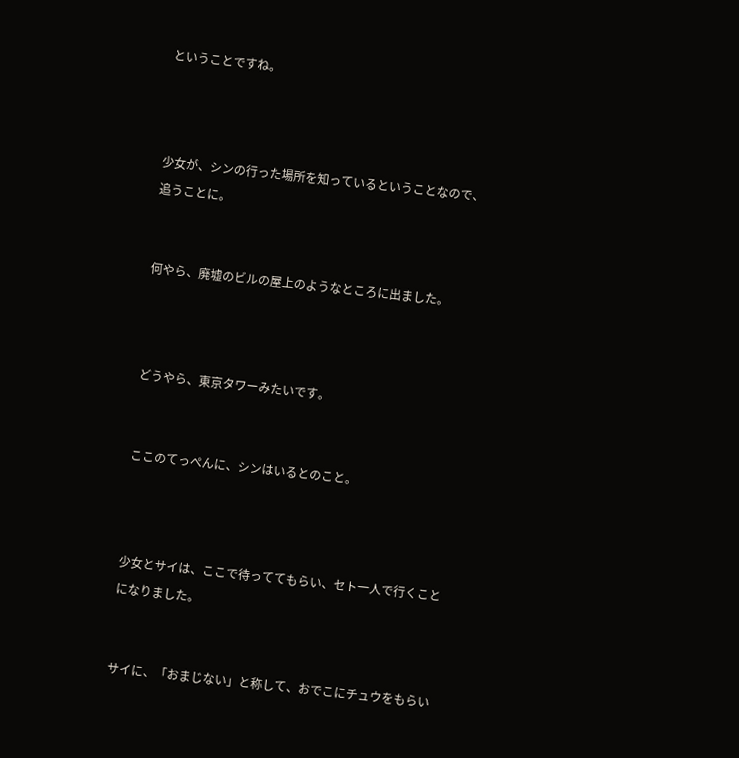ということですね。



少女が、シンの行った場所を知っているということなので、追うことに。


何やら、廃墟のビルの屋上のようなところに出ました。



どうやら、東京タワーみたいです。


ここのてっぺんに、シンはいるとのこと。



少女とサイは、ここで待っててもらい、セト一人で行くことになりました。


サイに、「おまじない」と称して、おでこにチュウをもらい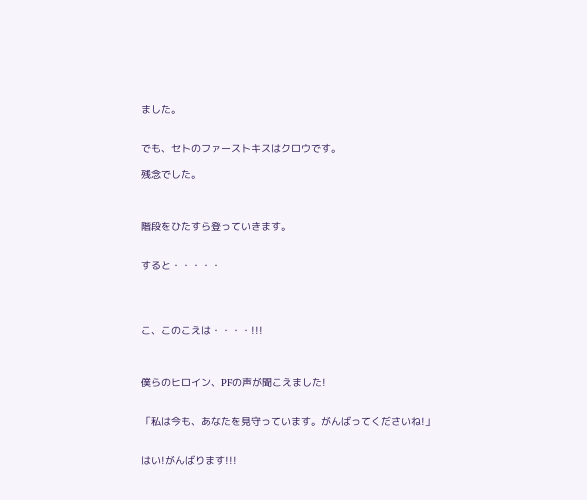ました。


でも、セトのファーストキスはクロウです。

残念でした。



階段をひたすら登っていきます。


すると・・・・・




こ、このこえは・・・・!!!



僕らのヒロイン、PFの声が聞こえました!


「私は今も、あなたを見守っています。がんばってくださいね!」


はい!がんばります!!!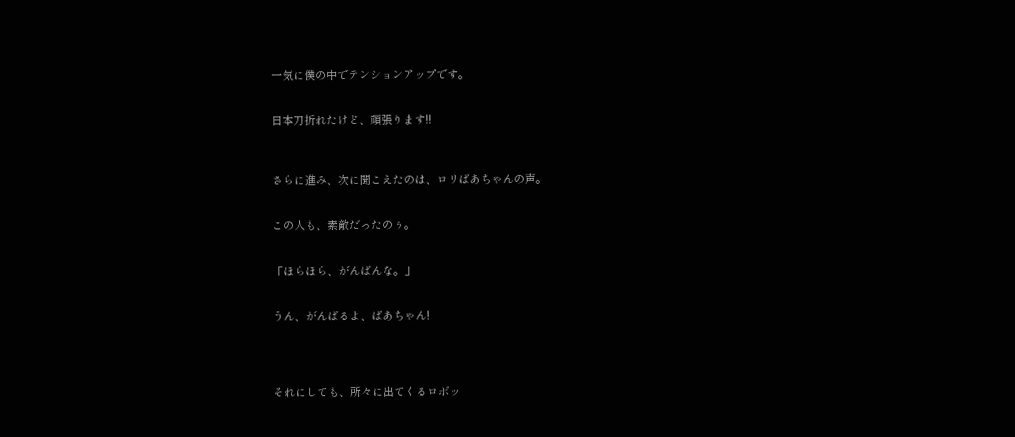一気に僕の中でテンションアップです。


日本刀折れたけど、頑張ります!!



さらに進み、次に聞こえたのは、ロリばあちゃんの声。


この人も、素敵だったのぅ。


「ほらほら、がんばんな。」


うん、がんばるよ、ばあちゃん!




それにしても、所々に出てくるロボッ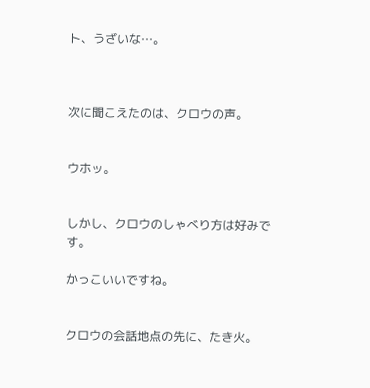ト、うざいな…。



次に聞こえたのは、クロウの声。


ウホッ。


しかし、クロウのしゃべり方は好みです。

かっこいいですね。


クロウの会話地点の先に、たき火。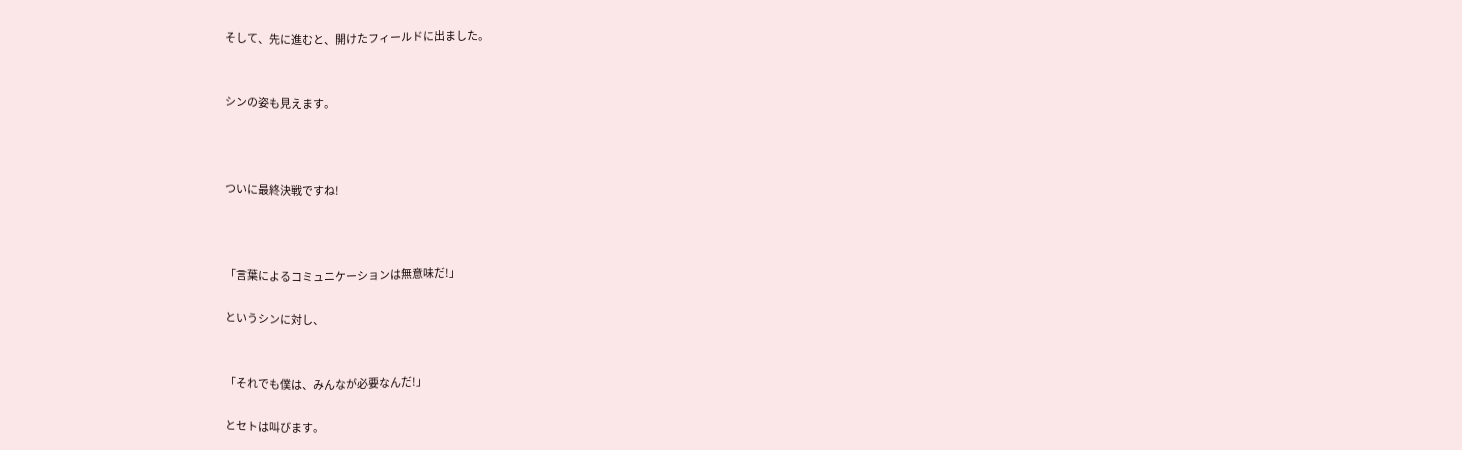そして、先に進むと、開けたフィールドに出ました。


シンの姿も見えます。



ついに最終決戦ですね!



「言葉によるコミュニケーションは無意味だ!」

というシンに対し、


「それでも僕は、みんなが必要なんだ!」

とセトは叫びます。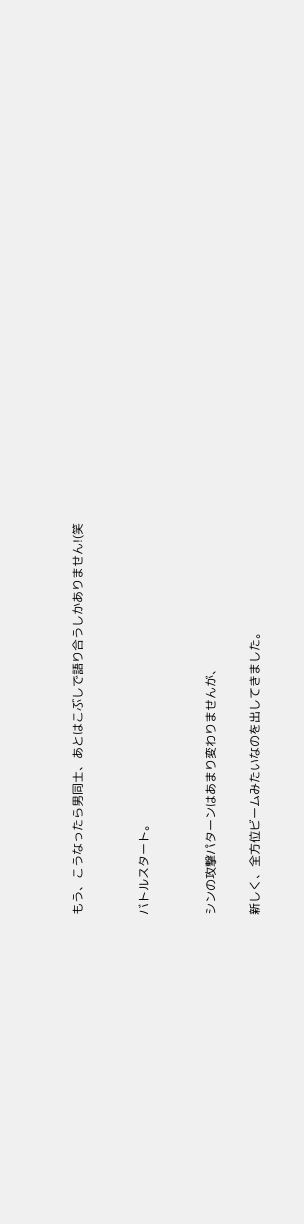もう、こうなったら男同士、あとはこぶしで語り合うしかありません!(笑


バトルスタート。


シンの攻撃パターンはあまり変わりませんが、

新しく、全方位ビームみたいなのを出してきました。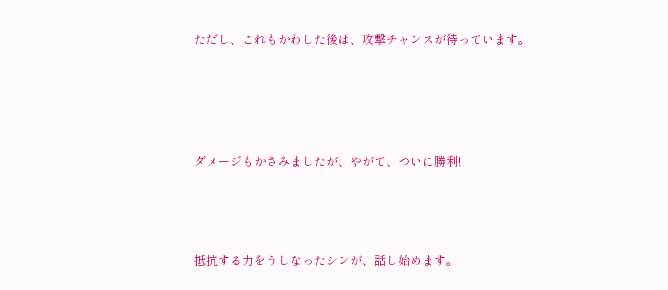ただし、これもかわした後は、攻撃チャンスが待っています。




ダメージもかさみましたが、やがて、ついに勝利!



抵抗する力をうしなったシンが、話し始めます。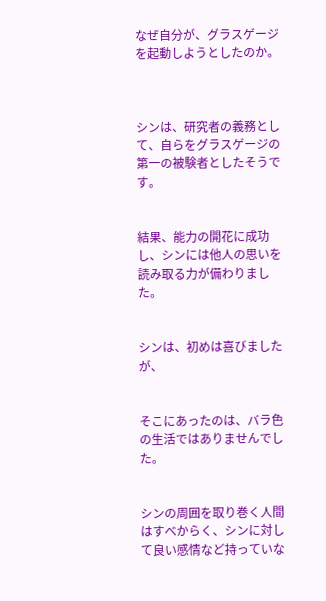なぜ自分が、グラスゲージを起動しようとしたのか。



シンは、研究者の義務として、自らをグラスゲージの第一の被験者としたそうです。


結果、能力の開花に成功し、シンには他人の思いを読み取る力が備わりました。


シンは、初めは喜びましたが、


そこにあったのは、バラ色の生活ではありませんでした。


シンの周囲を取り巻く人間はすべからく、シンに対して良い感情など持っていな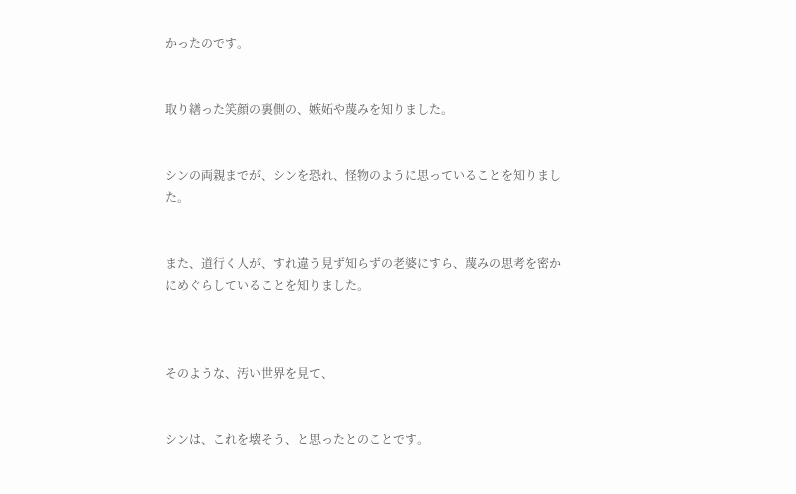かったのです。


取り繕った笑顔の裏側の、嫉妬や蔑みを知りました。


シンの両親までが、シンを恐れ、怪物のように思っていることを知りました。


また、道行く人が、すれ違う見ず知らずの老婆にすら、蔑みの思考を密かにめぐらしていることを知りました。



そのような、汚い世界を見て、


シンは、これを壊そう、と思ったとのことです。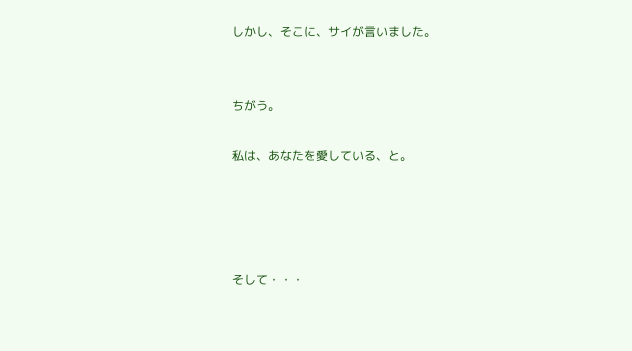しかし、そこに、サイが言いました。


ちがう。

私は、あなたを愛している、と。




そして・・・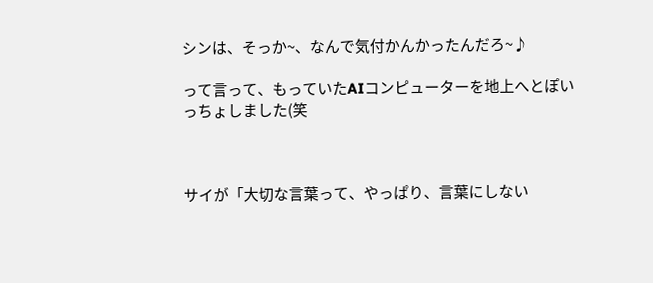シンは、そっか~、なんで気付かんかったんだろ~♪

って言って、もっていたAIコンピューターを地上へとぽいっちょしました(笑



サイが「大切な言葉って、やっぱり、言葉にしない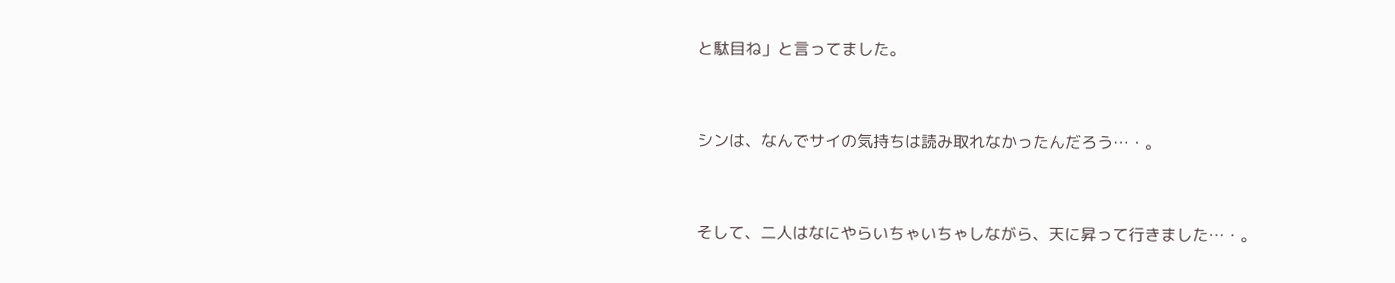と駄目ね」と言ってました。


シンは、なんでサイの気持ちは読み取れなかったんだろう…・。


そして、二人はなにやらいちゃいちゃしながら、天に昇って行きました…・。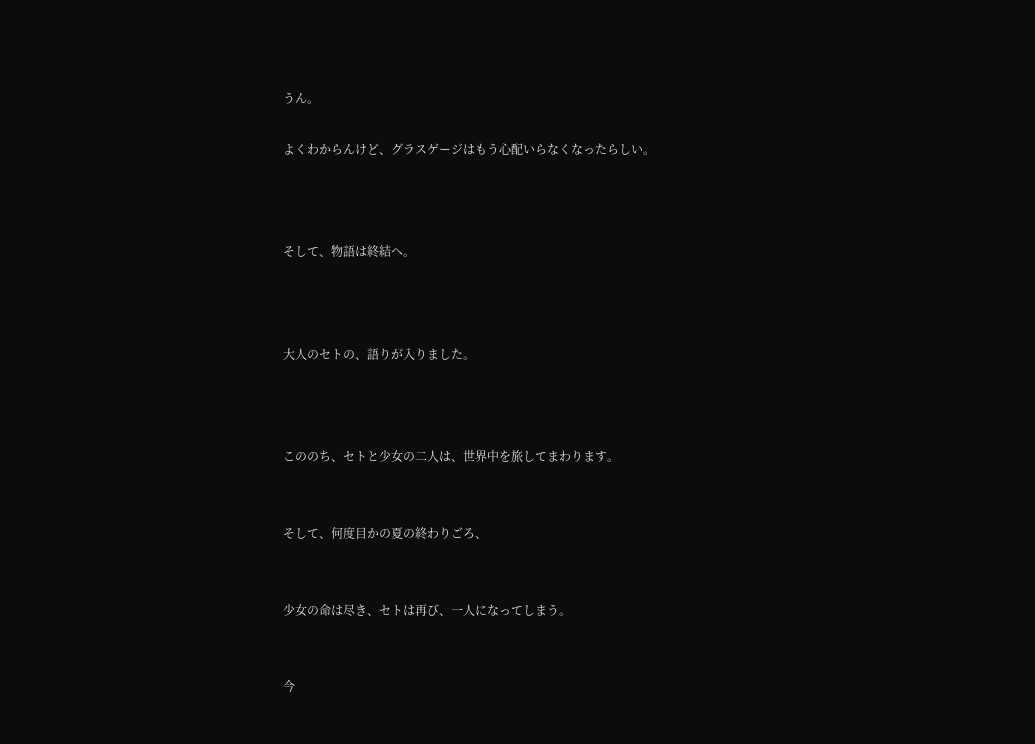うん。

よくわからんけど、グラスゲージはもう心配いらなくなったらしい。



そして、物語は終結へ。



大人のセトの、語りが入りました。



こののち、セトと少女の二人は、世界中を旅してまわります。


そして、何度目かの夏の終わりごろ、


少女の命は尽き、セトは再び、一人になってしまう。


今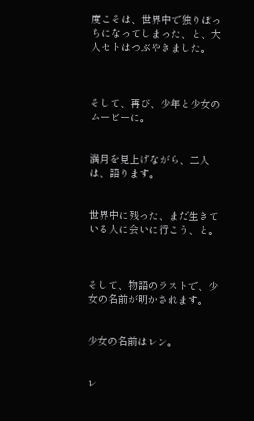度こそは、世界中で独りぼっちになってしまった、と、大人セトはつぶやきました。



そして、再び、少年と少女のムービーに。


満月を見上げながら、二人は、語ります。


世界中に残った、まだ生きている人に会いに行こう、と。



そして、物語のラストで、少女の名前が明かされます。


少女の名前はレン。


レ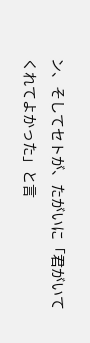ン、そしてセトが、たがいに「君がいてくれてよかった」と言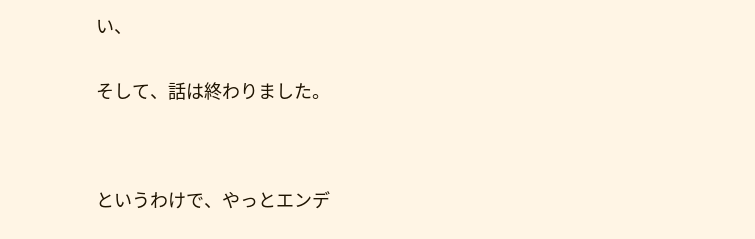い、


そして、話は終わりました。




というわけで、やっとエンデ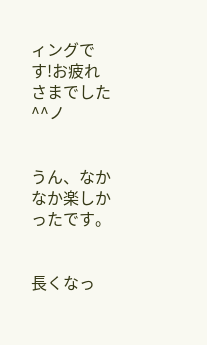ィングです!お疲れさまでした^^ノ


うん、なかなか楽しかったです。


長くなっ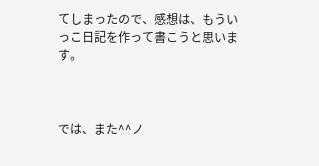てしまったので、感想は、もういっこ日記を作って書こうと思います。



では、また^^ノ